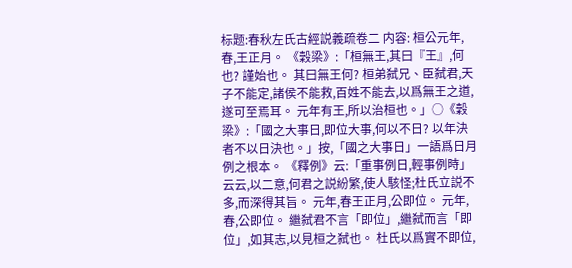标题:春秋左氏古經説義疏卷二 内容: 桓公元年,春,王正月。 《穀梁》:「桓無王,其曰『王』,何也? 謹始也。 其曰無王何? 桓弟弑兄、臣弑君,天子不能定,諸侯不能救,百姓不能去,以爲無王之道,遂可至焉耳。 元年有王,所以治桓也。」○《穀梁》:「國之大事日,即位大事,何以不日? 以年決者不以日決也。」按,「國之大事日」一語爲日月例之根本。 《釋例》云:「重事例日,輕事例時」云云,以二意,何君之説紛繁,使人駭怪;杜氏立説不多,而深得其旨。 元年,春王正月,公即位。 元年,春,公即位。 繼弑君不言「即位」,繼弑而言「即位」,如其志,以見桓之弑也。 杜氏以爲實不即位,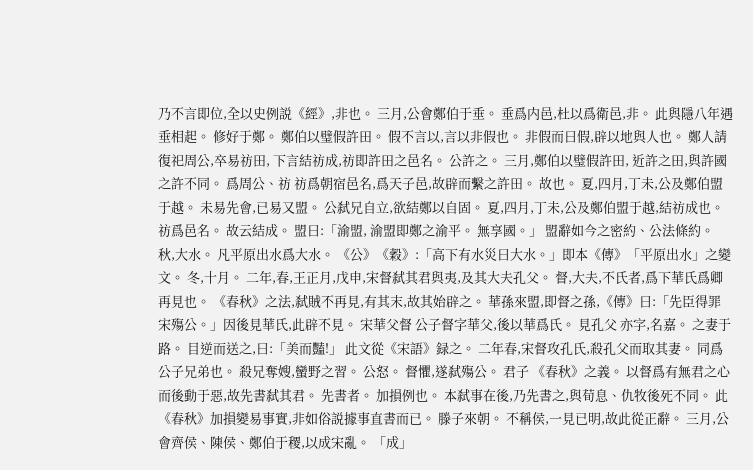乃不言即位,全以史例説《經》,非也。 三月,公會鄭伯于垂。 垂爲内邑,杜以爲衛邑,非。 此與隱八年遇垂相起。 修好于鄭。 鄭伯以璧假許田。 假不言以,言以非假也。 非假而曰假,辟以地與人也。 鄭人請復祀周公,卒易祊田, 下言結祊成,祊即許田之邑名。 公許之。 三月,鄭伯以璧假許田, 近許之田,與許國之許不同。 爲周公、祊 祊爲朝宿邑名,爲天子邑,故辟而繫之許田。 故也。 夏,四月,丁未,公及鄭伯盟于越。 未易先會,已易又盟。 公弑兄自立,欲結鄭以自固。 夏,四月,丁未,公及鄭伯盟于越,結祊成也。 祊爲邑名。 故云結成。 盟曰:「渝盟, 渝盟即鄭之渝平。 無享國。」 盟辭如今之密約、公法條約。 秋,大水。 凡平原出水爲大水。 《公》《穀》:「高下有水災曰大水。」即本《傳》「平原出水」之變文。 冬,十月。 二年,春,王正月,戊申,宋督弑其君與夷,及其大夫孔父。 督,大夫,不氏者,爲下華氏爲卿再見也。 《春秋》之法,弑賊不再見,有其末,故其始辟之。 華孫來盟,即督之孫,《傳》曰:「先臣得罪宋殤公。」因後見華氏,此辟不見。 宋華父督 公子督字華父,後以華爲氏。 見孔父 亦字,名嘉。 之妻于路。 目逆而送之,曰:「美而豔!」 此文從《宋語》録之。 二年春,宋督攻孔氏,殺孔父而取其妻。 同爲公子兄弟也。 殺兄奪嫂,蠻野之習。 公怒。 督懼,遂弑殤公。 君子 《春秋》之義。 以督爲有無君之心而後動于惡,故先書弑其君。 先書者。 加損例也。 本弑事在後,乃先書之,與荀息、仇牧後死不同。 此《春秋》加損變易事實,非如俗説據事直書而已。 滕子來朝。 不稱侯,一見已明,故此從正辭。 三月,公會齊侯、陳侯、鄭伯于稷,以成宋亂。 「成」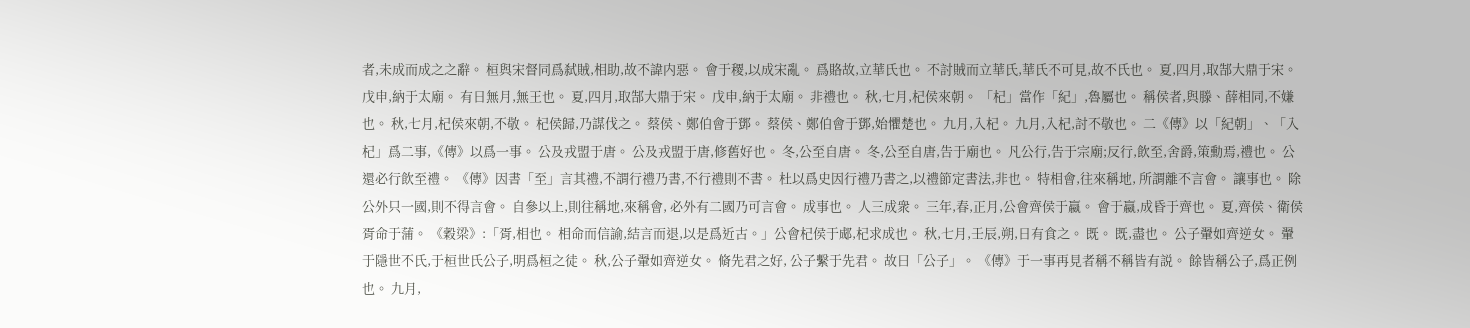者,未成而成之之辭。 桓與宋督同爲弑賊,相助,故不諱内惡。 會于稷,以成宋亂。 爲賂故,立華氏也。 不討賊而立華氏,華氏不可見,故不氏也。 夏,四月,取郜大鼎于宋。 戊申,納于太廟。 有日無月,無王也。 夏,四月,取郜大鼎于宋。 戊申,納于太廟。 非禮也。 秋,七月,杞侯來朝。 「杞」當作「紀」,魯屬也。 稱侯者,與滕、薛相同,不嫌也。 秋,七月,杞侯來朝,不敬。 杞侯歸,乃謀伐之。 蔡侯、鄭伯會于鄧。 蔡侯、鄭伯會于鄧,始懼楚也。 九月,入杞。 九月,入杞,討不敬也。 二《傳》以「紀朝」、「入杞」爲二事,《傳》以爲一事。 公及戎盟于唐。 公及戎盟于唐,修舊好也。 冬,公至自唐。 冬,公至自唐,告于廟也。 凡公行,告于宗廟;反行,飲至,舍爵,策勳焉,禮也。 公還必行飲至禮。 《傳》因書「至」言其禮,不謂行禮乃書,不行禮則不書。 杜以爲史因行禮乃書之,以禮節定書法,非也。 特相會,往來稱地, 所謂離不言會。 讓事也。 除公外只一國,則不得言會。 自參以上,則往稱地,來稱會, 必外有二國乃可言會。 成事也。 人三成衆。 三年,春,正月,公會齊侯于嬴。 會于嬴,成昏于齊也。 夏,齊侯、衛侯胥命于蒲。 《穀梁》:「胥,相也。 相命而信諭,結言而退,以是爲近古。」公會杞侯于郕,杞求成也。 秋,七月,壬辰,朔,日有食之。 既。 既,盡也。 公子翬如齊逆女。 翬于隱世不氏,于桓世氏公子,明爲桓之徒。 秋,公子翬如齊逆女。 脩先君之好, 公子繫于先君。 故曰「公子」。 《傳》于一事再見者稱不稱皆有説。 餘皆稱公子,爲正例也。 九月,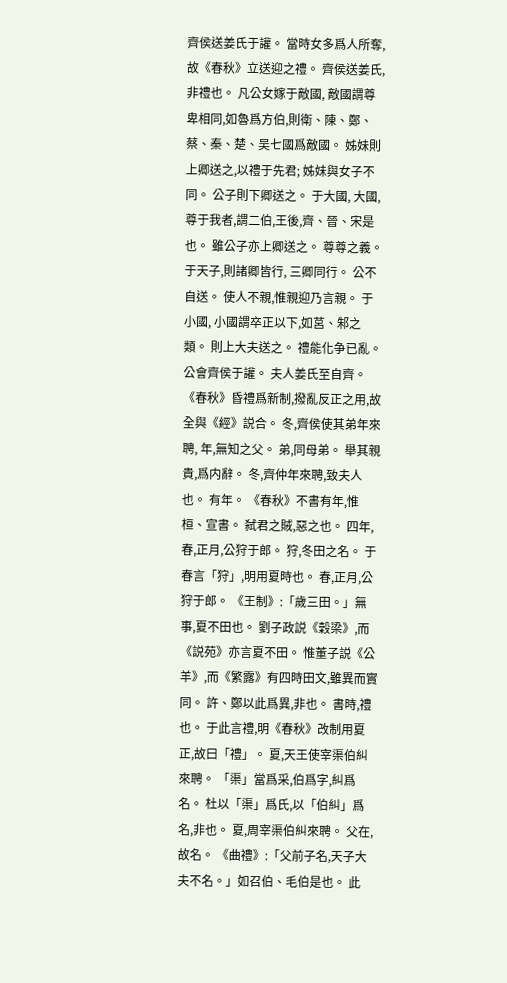齊侯送姜氏于讙。 當時女多爲人所奪,故《春秋》立送迎之禮。 齊侯送姜氏,非禮也。 凡公女嫁于敵國, 敵國謂尊卑相同,如魯爲方伯,則衛、陳、鄭、蔡、秦、楚、吴七國爲敵國。 姊妹則上卿送之,以禮于先君; 姊妹與女子不同。 公子則下卿送之。 于大國, 大國,尊于我者,謂二伯,王後,齊、晉、宋是也。 雖公子亦上卿送之。 尊尊之義。 于天子,則諸卿皆行, 三卿同行。 公不自送。 使人不親,惟親迎乃言親。 于小國, 小國謂卒正以下,如莒、邾之類。 則上大夫送之。 禮能化争已亂。 公會齊侯于讙。 夫人姜氏至自齊。 《春秋》昏禮爲新制,撥亂反正之用,故全與《經》説合。 冬,齊侯使其弟年來聘, 年,無知之父。 弟,同母弟。 舉其親貴,爲内辭。 冬,齊仲年來聘,致夫人也。 有年。 《春秋》不書有年,惟桓、宣書。 弑君之賊,惡之也。 四年,春,正月,公狩于郎。 狩,冬田之名。 于春言「狩」,明用夏時也。 春,正月,公狩于郎。 《王制》:「歲三田。」無事,夏不田也。 劉子政説《穀梁》,而《説苑》亦言夏不田。 惟董子説《公羊》,而《繁露》有四時田文,雖異而實同。 許、鄭以此爲異,非也。 書時,禮也。 于此言禮,明《春秋》改制用夏正,故曰「禮」。 夏,天王使宰渠伯糾來聘。 「渠」當爲采,伯爲字,糾爲名。 杜以「渠」爲氏,以「伯糾」爲名,非也。 夏,周宰渠伯糾來聘。 父在,故名。 《曲禮》:「父前子名,天子大夫不名。」如召伯、毛伯是也。 此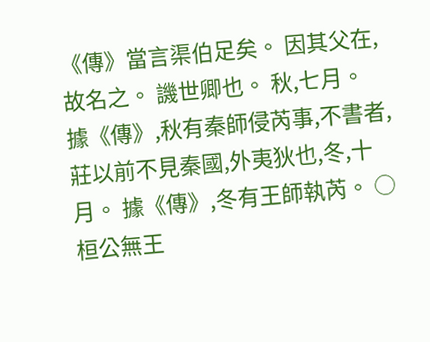《傳》當言渠伯足矣。 因其父在,故名之。 譏世卿也。 秋,七月。 據《傳》,秋有秦師侵芮事,不書者,莊以前不見秦國,外夷狄也,冬,十月。 據《傳》,冬有王師執芮。 ○桓公無王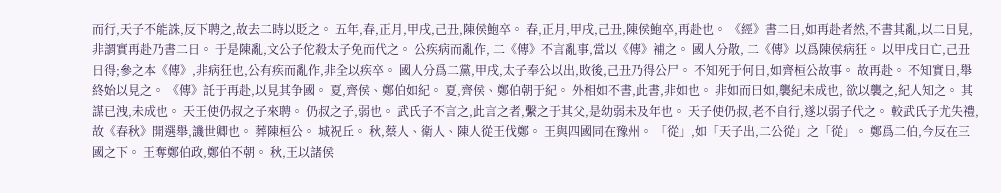而行,天子不能誅,反下聘之,故去二時以貶之。 五年,春,正月,甲戌,己丑,陳侯鮑卒。 春,正月,甲戌,己丑,陳侯鮑卒,再赴也。 《經》書二日,如再赴者然,不書其亂,以二日見,非謂實再赴乃書二日。 于是陳亂,文公子佗殺太子免而代之。 公疾病而亂作, 二《傳》不言亂事,當以《傳》補之。 國人分散, 二《傳》以爲陳侯病狂。 以甲戌日亡,己丑日得;參之本《傳》,非病狂也,公有疾而亂作,非全以疾卒。 國人分爲二黨,甲戌,太子奉公以出,敗後,己丑乃得公尸。 不知死于何日,如齊桓公故事。 故再赴。 不知實日,舉終始以見之。 《傳》託于再赴,以見其争國。 夏,齊侯、鄭伯如紀。 夏,齊侯、鄭伯朝于紀。 外相如不書,此書,非如也。 非如而曰如,襲紀未成也, 欲以襲之,紀人知之。 其謀已洩,未成也。 天王使仍叔之子來聘。 仍叔之子,弱也。 武氏子不言之,此言之者,繫之于其父,是幼弱未及年也。 天子使仍叔,老不自行,遂以弱子代之。 較武氏子尤失禮,故《春秋》開選舉,譏世卿也。 葬陳桓公。 城祝丘。 秋,蔡人、衛人、陳人從王伐鄭。 王與四國同在豫州。 「從」,如「天子出,二公從」之「從」。 鄭爲二伯,今反在三國之下。 王奪鄭伯政,鄭伯不朝。 秋,王以諸侯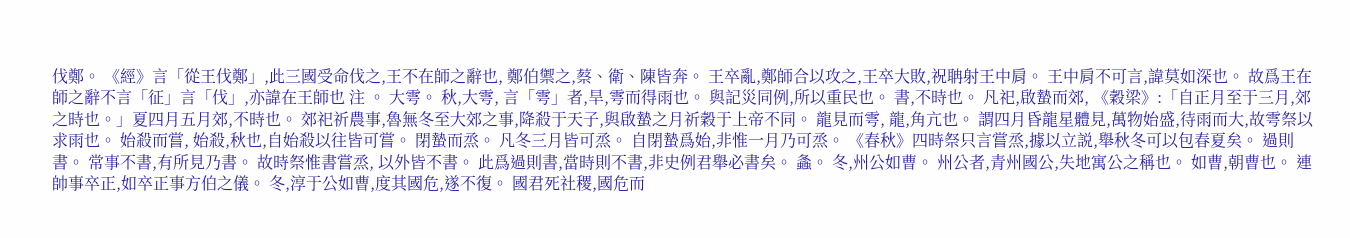伐鄭。 《經》言「從王伐鄭」,此三國受命伐之,王不在師之辭也, 鄭伯禦之,蔡、衛、陳皆奔。 王卒亂,鄭師合以攻之,王卒大敗,祝聃射王中肩。 王中肩不可言,諱莫如深也。 故爲王在師之辭不言「征」言「伐」,亦諱在王師也 注 。 大雩。 秋,大雩, 言「雩」者,旱,雩而得雨也。 與記災同例,所以重民也。 書,不時也。 凡祀,啟蟄而郊, 《穀梁》:「自正月至于三月,郊之時也。」夏四月五月郊,不時也。 郊祀祈農事,魯無冬至大郊之事,降殺于天子,與啟蟄之月祈穀于上帝不同。 龍見而雩, 龍,角亢也。 謂四月昏龍星體見,萬物始盛,待雨而大,故雩祭以求雨也。 始殺而嘗, 始殺,秋也,自始殺以往皆可嘗。 閉蟄而烝。 凡冬三月皆可烝。 自閉蟄爲始,非惟一月乃可烝。 《春秋》四時祭只言嘗烝,據以立説,舉秋冬可以包春夏矣。 過則書。 常事不書,有所見乃書。 故時祭惟書嘗烝, 以外皆不書。 此爲過則書,當時則不書,非史例君舉必書矣。 螽。 冬,州公如曹。 州公者,青州國公,失地寓公之稱也。 如曹,朝曹也。 連帥事卒正,如卒正事方伯之儀。 冬,淳于公如曹,度其國危,遂不復。 國君死社稷,國危而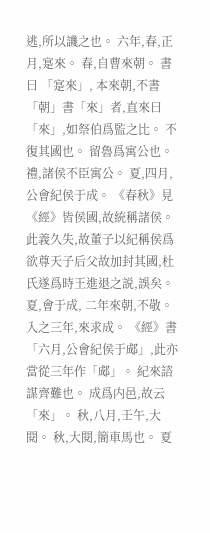逃,所以譏之也。 六年,春,正月,寔來。 春,自曹來朝。 書曰 「寔來」, 本來朝,不書「朝」書「來」者,直來曰「來」,如祭伯爲監之比。 不復其國也。 留魯爲寓公也。 禮,諸侯不臣寓公。 夏,四月,公會紀侯于成。 《春秋》見《經》皆侯國,故統稱諸侯。 此義久失,故董子以紀稱侯爲欲尊天子后父故加封其國,杜氏遂爲時王進退之説,誤矣。 夏,會于成, 二年來朝,不敬。 入之三年,來求成。 《經》書「六月,公會紀侯于郕」,此亦當從三年作「郕」。 紀來諮謀齊難也。 成爲内邑,故云「來」。 秋,八月,壬午,大閱。 秋,大閱,簡車馬也。 夏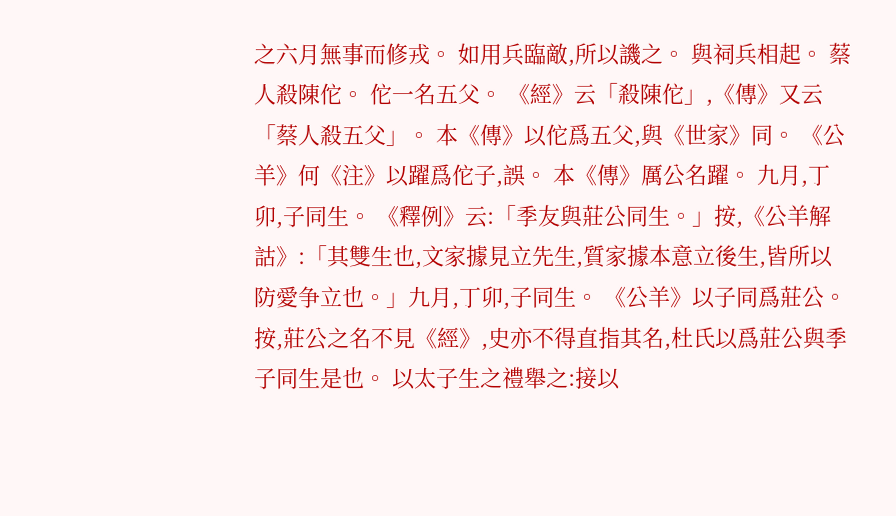之六月無事而修戎。 如用兵臨敵,所以譏之。 與祠兵相起。 蔡人殺陳佗。 佗一名五父。 《經》云「殺陳佗」,《傳》又云「蔡人殺五父」。 本《傳》以佗爲五父,與《世家》同。 《公羊》何《注》以躍爲佗子,誤。 本《傳》厲公名躍。 九月,丁卯,子同生。 《釋例》云:「季友與莊公同生。」按,《公羊解詁》:「其雙生也,文家據見立先生,質家據本意立後生,皆所以防愛争立也。」九月,丁卯,子同生。 《公羊》以子同爲莊公。 按,莊公之名不見《經》,史亦不得直指其名,杜氏以爲莊公與季子同生是也。 以太子生之禮舉之:接以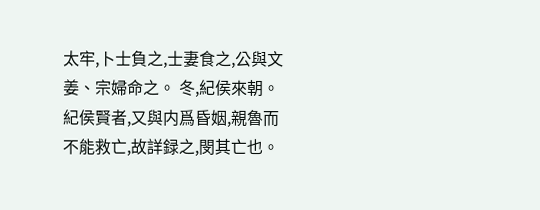太牢,卜士負之,士妻食之,公與文姜、宗婦命之。 冬,紀侯來朝。 紀侯賢者,又與内爲昏姻,親魯而不能救亡,故詳録之,閔其亡也。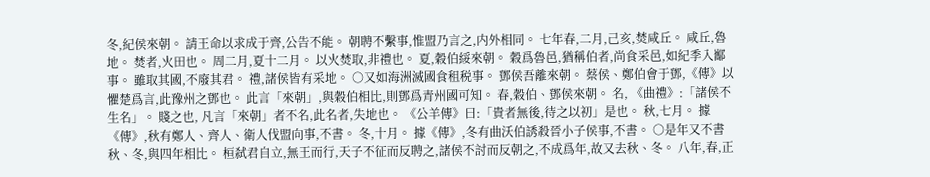冬,紀侯來朝。 請王命以求成于齊,公告不能。 朝聘不繫事,惟盟乃言之,内外相同。 七年春,二月,己亥,焚咸丘。 咸丘,魯地。 焚者,火田也。 周二月,夏十二月。 以火焚取,非禮也。 夏,穀伯綏來朝。 穀爲魯邑,猶稱伯者,尚食采邑,如紀季入酅事。 雖取其國,不廢其君。 禮,諸侯皆有采地。 ○又如海洲滅國食租税事。 鄧侯吾離來朝。 蔡侯、鄭伯會于鄧,《傳》以懼楚爲言,此豫州之鄧也。 此言「來朝」,與穀伯相比,則鄧爲青州國可知。 春,穀伯、鄧侯來朝。 名, 《曲禮》:「諸侯不生名」。 賤之也, 凡言「來朝」者不名,此名者,失地也。 《公羊傳》曰:「貴者無後,待之以初」是也。 秋,七月。 據《傳》,秋有鄭人、齊人、衛人伐盟向事,不書。 冬,十月。 據《傳》,冬有曲沃伯誘殺晉小子侯事,不書。 ○是年又不書秋、冬,與四年相比。 桓弑君自立,無王而行,天子不征而反聘之,諸侯不討而反朝之,不成爲年,故又去秋、冬。 八年,春,正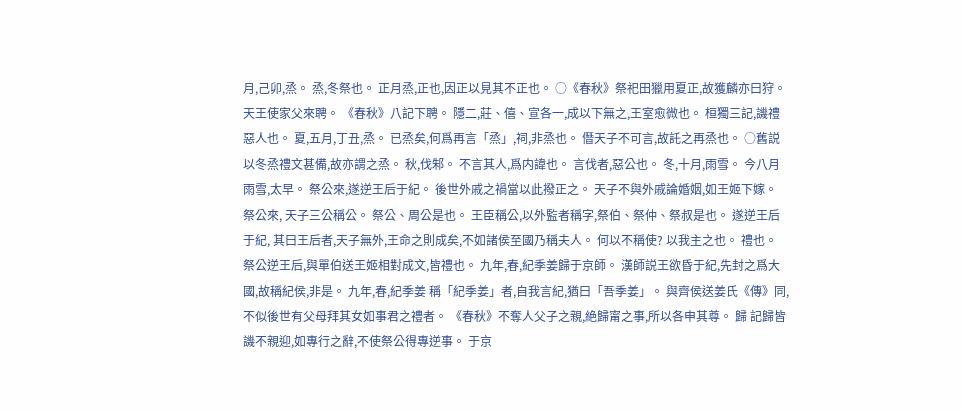月,己卯,烝。 烝,冬祭也。 正月烝,正也,因正以見其不正也。 ○《春秋》祭祀田獵用夏正,故獲麟亦曰狩。 天王使家父來聘。 《春秋》八記下聘。 隱二,莊、僖、宣各一,成以下無之,王室愈微也。 桓獨三記,譏禮惡人也。 夏,五月,丁丑,烝。 已烝矣,何爲再言「烝」,祠,非烝也。 僭天子不可言,故託之再烝也。 ○舊説以冬烝禮文甚備,故亦謂之烝。 秋,伐邾。 不言其人,爲内諱也。 言伐者,惡公也。 冬,十月,雨雪。 今八月雨雪,太早。 祭公來,遂逆王后于紀。 後世外戚之禍當以此撥正之。 天子不與外戚論婚姻,如王姬下嫁。 祭公來, 天子三公稱公。 祭公、周公是也。 王臣稱公,以外監者稱字,祭伯、祭仲、祭叔是也。 遂逆王后于紀, 其曰王后者,天子無外,王命之則成矣,不如諸侯至國乃稱夫人。 何以不稱使? 以我主之也。 禮也。 祭公逆王后,與單伯送王姬相對成文,皆禮也。 九年,春,紀季姜歸于京師。 漢師説王欲昏于紀,先封之爲大國,故稱紀侯,非是。 九年,春,紀季姜 稱「紀季姜」者,自我言紀,猶曰「吾季姜」。 與齊侯送姜氏《傳》同,不似後世有父母拜其女如事君之禮者。 《春秋》不奪人父子之親,絶歸甯之事,所以各申其尊。 歸 記歸皆譏不親迎,如專行之辭,不使祭公得專逆事。 于京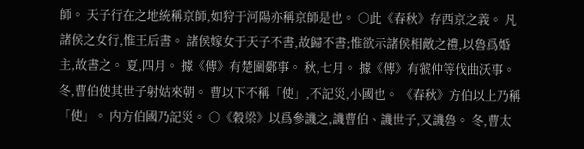師。 天子行在之地統稱京師,如狩于河陽亦稱京師是也。 ○此《春秋》存西京之義。 凡諸侯之女行,惟王后書。 諸侯嫁女于天子不書,故歸不書;惟欲示諸侯相敵之禮,以魯爲婚主,故書之。 夏,四月。 據《傳》有楚圍鄾事。 秋,七月。 據《傳》有虢仲等伐曲沃事。 冬,曹伯使其世子射姑來朝。 曹以下不稱「使」,不記災,小國也。 《春秋》方伯以上乃稱「使」。 内方伯國乃記災。 ○《穀梁》以爲參譏之,譏曹伯、譏世子,又譏魯。 冬,曹太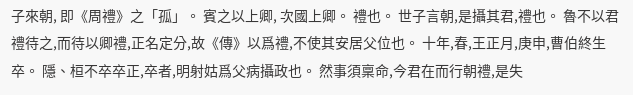子來朝, 即《周禮》之「孤」。 賓之以上卿, 次國上卿。 禮也。 世子言朝,是攝其君,禮也。 魯不以君禮待之,而待以卿禮,正名定分,故《傳》以爲禮,不使其安居父位也。 十年,春,王正月,庚申,曹伯終生卒。 隱、桓不卒卒正,卒者,明射姑爲父病攝政也。 然事須稟命,今君在而行朝禮,是失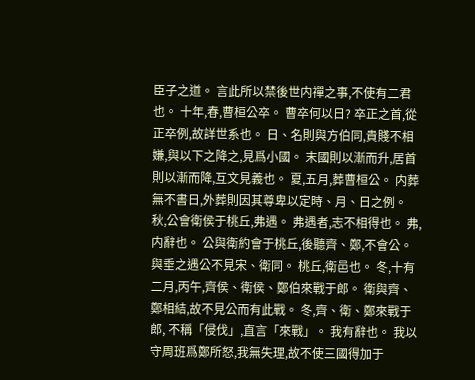臣子之道。 言此所以禁後世内禪之事,不使有二君也。 十年,春,曹桓公卒。 曹卒何以日? 卒正之首,從正卒例,故詳世系也。 日、名則與方伯同,貴賤不相嫌,與以下之降之,見爲小國。 末國則以漸而升,居首則以漸而降,互文見義也。 夏,五月,葬曹桓公。 内葬無不書日,外葬則因其尊卑以定時、月、日之例。 秋,公會衛侯于桃丘,弗遇。 弗遇者,志不相得也。 弗,内辭也。 公與衛約會于桃丘,後聽齊、鄭,不會公。 與垂之遇公不見宋、衛同。 桃丘,衛邑也。 冬,十有二月,丙午,齊侯、衛侯、鄭伯來戰于郎。 衛與齊、鄭相結,故不見公而有此戰。 冬,齊、衛、鄭來戰于郎, 不稱「侵伐」,直言「來戰」。 我有辭也。 我以守周班爲鄭所怒,我無失理,故不使三國得加于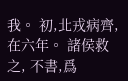我。 初,北戎病齊, 在六年。 諸侯救之, 不書,爲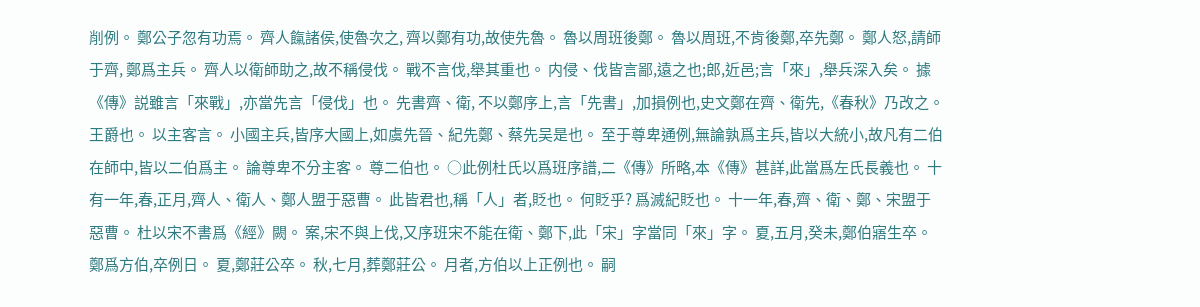削例。 鄭公子忽有功焉。 齊人餼諸侯,使魯次之, 齊以鄭有功,故使先魯。 魯以周班後鄭。 魯以周班,不肯後鄭,卒先鄭。 鄭人怒,請師于齊, 鄭爲主兵。 齊人以衛師助之,故不稱侵伐。 戰不言伐,舉其重也。 内侵、伐皆言鄙,遠之也;郎,近邑;言「來」,舉兵深入矣。 據《傳》説雖言「來戰」,亦當先言「侵伐」也。 先書齊、衛, 不以鄭序上,言「先書」,加損例也,史文鄭在齊、衛先,《春秋》乃改之。 王爵也。 以主客言。 小國主兵,皆序大國上,如虞先晉、紀先鄭、蔡先吴是也。 至于尊卑通例,無論孰爲主兵,皆以大統小,故凡有二伯在師中,皆以二伯爲主。 論尊卑不分主客。 尊二伯也。 ○此例杜氏以爲班序譜,二《傳》所略,本《傳》甚詳,此當爲左氏長義也。 十有一年,春,正月,齊人、衛人、鄭人盟于惡曹。 此皆君也,稱「人」者,貶也。 何貶乎? 爲滅紀貶也。 十一年,春,齊、衛、鄭、宋盟于惡曹。 杜以宋不書爲《經》闕。 案,宋不與上伐,又序班宋不能在衛、鄭下,此「宋」字當同「來」字。 夏,五月,癸未,鄭伯寤生卒。 鄭爲方伯,卒例日。 夏,鄭莊公卒。 秋,七月,葬鄭莊公。 月者,方伯以上正例也。 嗣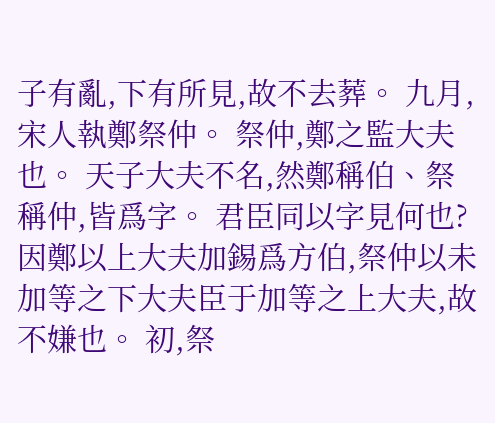子有亂,下有所見,故不去葬。 九月,宋人執鄭祭仲。 祭仲,鄭之監大夫也。 天子大夫不名,然鄭稱伯、祭稱仲,皆爲字。 君臣同以字見何也? 因鄭以上大夫加錫爲方伯,祭仲以未加等之下大夫臣于加等之上大夫,故不嫌也。 初,祭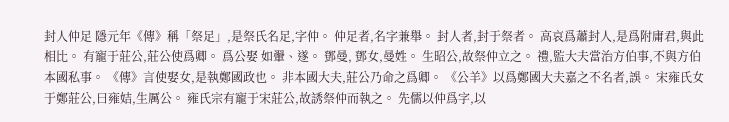封人仲足 隱元年《傳》稱「祭足」,是祭氏名足,字仲。 仲足者,名字兼舉。 封人者,封于祭者。 高哀爲蕭封人,是爲附庸君,與此相比。 有寵于莊公,莊公使爲卿。 爲公娶 如翬、遂。 鄧曼, 鄧女,曼姓。 生昭公,故祭仲立之。 禮,監大夫當治方伯事,不與方伯本國私事。 《傳》言使娶女,是執鄭國政也。 非本國大夫,莊公乃命之爲卿。 《公羊》以爲鄭國大夫嘉之不名者,誤。 宋雍氏女于鄭莊公,曰雍姞,生厲公。 雍氏宗有寵于宋莊公,故誘祭仲而執之。 先儒以仲爲字,以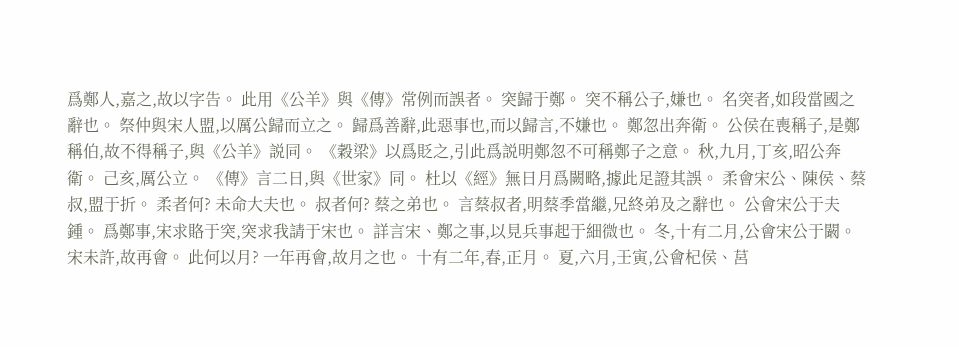爲鄭人,嘉之,故以字告。 此用《公羊》與《傳》常例而誤者。 突歸于鄭。 突不稱公子,嫌也。 名突者,如段當國之辭也。 祭仲與宋人盟,以厲公歸而立之。 歸爲善辭,此惡事也,而以歸言,不嫌也。 鄭忽出奔衛。 公侯在喪稱子,是鄭稱伯,故不得稱子,與《公羊》説同。 《穀梁》以爲貶之,引此爲説明鄭忽不可稱鄭子之意。 秋,九月,丁亥,昭公奔衛。 己亥,厲公立。 《傳》言二日,與《世家》同。 杜以《經》無日月爲闕略,據此足證其誤。 柔會宋公、陳侯、蔡叔,盟于折。 柔者何? 未命大夫也。 叔者何? 蔡之弟也。 言蔡叔者,明蔡季當繼,兄終弟及之辭也。 公會宋公于夫鍾。 爲鄭事,宋求賂于突,突求我請于宋也。 詳言宋、鄭之事,以見兵事起于細微也。 冬,十有二月,公會宋公于闞。 宋未許,故再會。 此何以月? 一年再會,故月之也。 十有二年,春,正月。 夏,六月,壬寅,公會杞侯、莒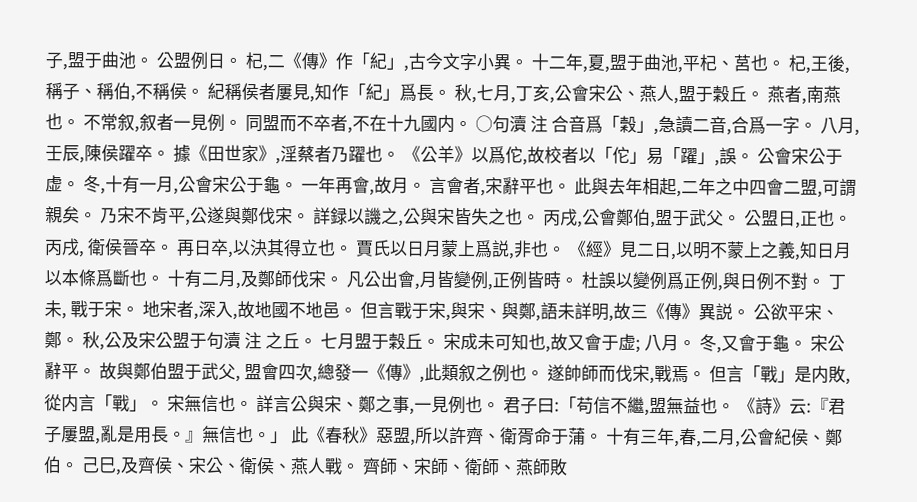子,盟于曲池。 公盟例日。 杞,二《傳》作「紀」,古今文字小異。 十二年,夏,盟于曲池,平杞、莒也。 杞,王後,稱子、稱伯,不稱侯。 紀稱侯者屢見,知作「紀」爲長。 秋,七月,丁亥,公會宋公、燕人,盟于穀丘。 燕者,南燕也。 不常叙,叙者一見例。 同盟而不卒者,不在十九國内。 ○句瀆 注 合音爲「穀」,急讀二音,合爲一字。 八月,壬辰,陳侯躍卒。 據《田世家》,淫蔡者乃躍也。 《公羊》以爲佗,故校者以「佗」易「躍」,誤。 公會宋公于虚。 冬,十有一月,公會宋公于龜。 一年再會,故月。 言會者,宋辭平也。 此與去年相起,二年之中四會二盟,可謂親矣。 乃宋不肯平,公遂與鄭伐宋。 詳録以譏之,公與宋皆失之也。 丙戌,公會鄭伯,盟于武父。 公盟日,正也。 丙戌, 衛侯晉卒。 再日卒,以決其得立也。 賈氏以日月蒙上爲説,非也。 《經》見二日,以明不蒙上之義,知日月以本條爲斷也。 十有二月,及鄭師伐宋。 凡公出會,月皆變例,正例皆時。 杜誤以變例爲正例,與日例不對。 丁未, 戰于宋。 地宋者,深入,故地國不地邑。 但言戰于宋,與宋、與鄭,語未詳明,故三《傳》異説。 公欲平宋、鄭。 秋,公及宋公盟于句瀆 注 之丘。 七月盟于穀丘。 宋成未可知也,故又會于虚; 八月。 冬,又會于龜。 宋公辭平。 故與鄭伯盟于武父, 盟會四次,總發一《傳》,此類叙之例也。 遂帥師而伐宋,戰焉。 但言「戰」是内敗,從内言「戰」。 宋無信也。 詳言公與宋、鄭之事,一見例也。 君子曰:「苟信不繼,盟無益也。 《詩》云:『君子屢盟,亂是用長。』無信也。」 此《春秋》惡盟,所以許齊、衛胥命于蒲。 十有三年,春,二月,公會紀侯、鄭伯。 己巳,及齊侯、宋公、衛侯、燕人戰。 齊師、宋師、衛師、燕師敗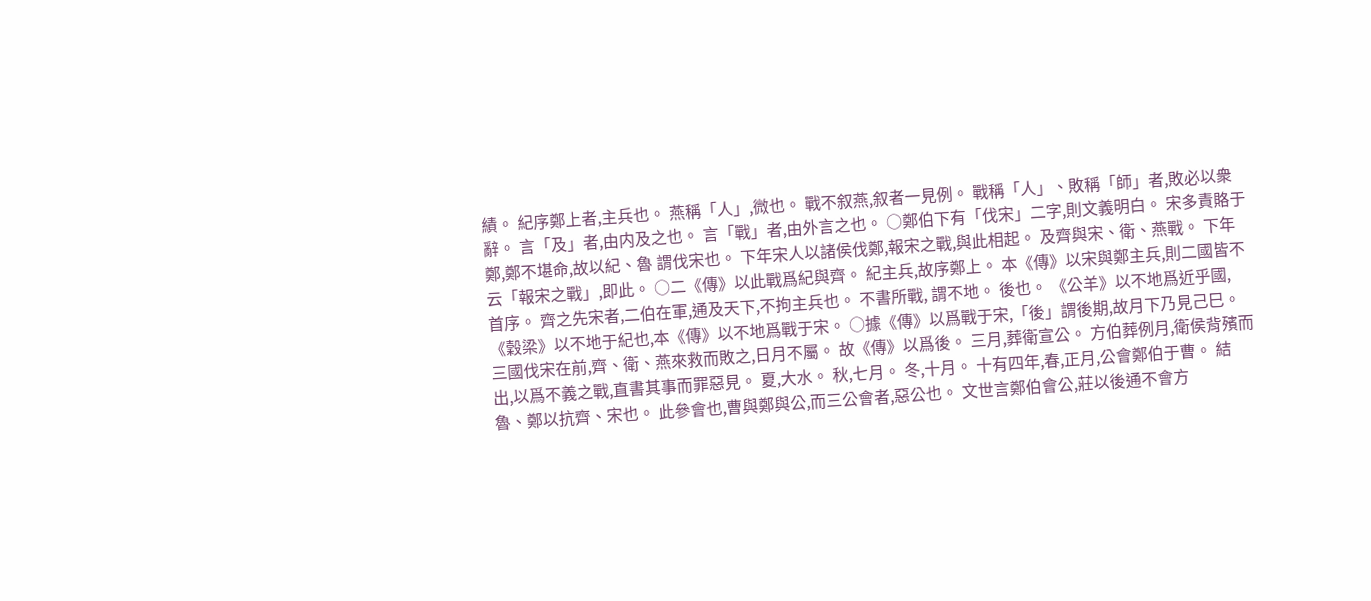績。 紀序鄭上者,主兵也。 燕稱「人」,微也。 戰不叙燕,叙者一見例。 戰稱「人」、敗稱「師」者,敗必以衆辭。 言「及」者,由内及之也。 言「戰」者,由外言之也。 ○鄭伯下有「伐宋」二字,則文義明白。 宋多責賂于鄭,鄭不堪命,故以紀、魯 謂伐宋也。 下年宋人以諸侯伐鄭,報宋之戰,與此相起。 及齊與宋、衛、燕戰。 下年云「報宋之戰」,即此。 ○二《傳》以此戰爲紀與齊。 紀主兵,故序鄭上。 本《傳》以宋與鄭主兵,則二國皆不首序。 齊之先宋者,二伯在軍,通及天下,不拘主兵也。 不書所戰, 謂不地。 後也。 《公羊》以不地爲近乎國,《穀梁》以不地于紀也,本《傳》以不地爲戰于宋。 ○據《傳》以爲戰于宋,「後」謂後期,故月下乃見己巳。 三國伐宋在前,齊、衛、燕來救而敗之,日月不屬。 故《傳》以爲後。 三月,葬衛宣公。 方伯葬例月,衛侯背殯而出,以爲不義之戰,直書其事而罪惡見。 夏,大水。 秋,七月。 冬,十月。 十有四年,春,正月,公會鄭伯于曹。 結魯、鄭以抗齊、宋也。 此參會也,曹與鄭與公,而三公會者,惡公也。 文世言鄭伯會公,莊以後通不會方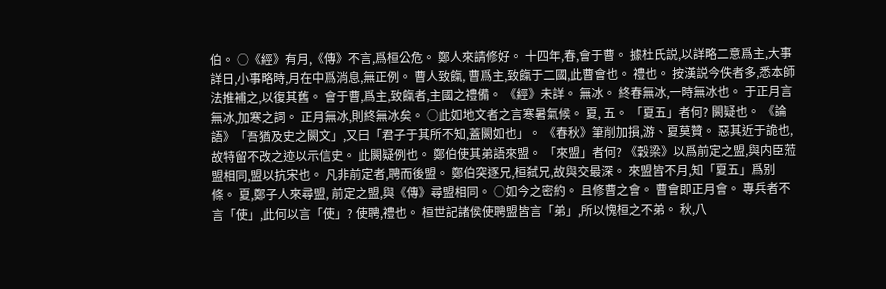伯。 ○《經》有月,《傳》不言,爲桓公危。 鄭人來請修好。 十四年,春,會于曹。 據杜氏説,以詳略二意爲主,大事詳日,小事略時,月在中爲消息,無正例。 曹人致餼, 曹爲主,致餼于二國,此曹會也。 禮也。 按漢説今佚者多,悉本師法推補之,以復其舊。 會于曹,爲主,致餼者,主國之禮備。 《經》未詳。 無冰。 終春無冰,一時無冰也。 于正月言無冰,加寒之詞。 正月無冰,則終無冰矣。 ○此如地文者之言寒暑氣候。 夏, 五。 「夏五」者何? 闕疑也。 《論語》「吾猶及史之闕文」,又曰「君子于其所不知,蓋闕如也」。 《春秋》筆削加損,游、夏莫贊。 惡其近于詭也,故特留不改之迹以示信史。 此闕疑例也。 鄭伯使其弟語來盟。 「來盟」者何? 《穀梁》以爲前定之盟,與内臣蒞盟相同,盟以抗宋也。 凡非前定者,聘而後盟。 鄭伯突逐兄,桓弑兄,故與交最深。 來盟皆不月,知「夏五」爲别條。 夏,鄭子人來尋盟, 前定之盟,與《傳》尋盟相同。 ○如今之密約。 且修曹之會。 曹會即正月會。 專兵者不言「使」,此何以言「使」? 使聘,禮也。 桓世記諸侯使聘盟皆言「弟」,所以愧桓之不弟。 秋,八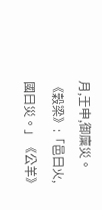月,壬申,御廩災。 《穀梁》:「邑曰火,國曰災。」《公羊》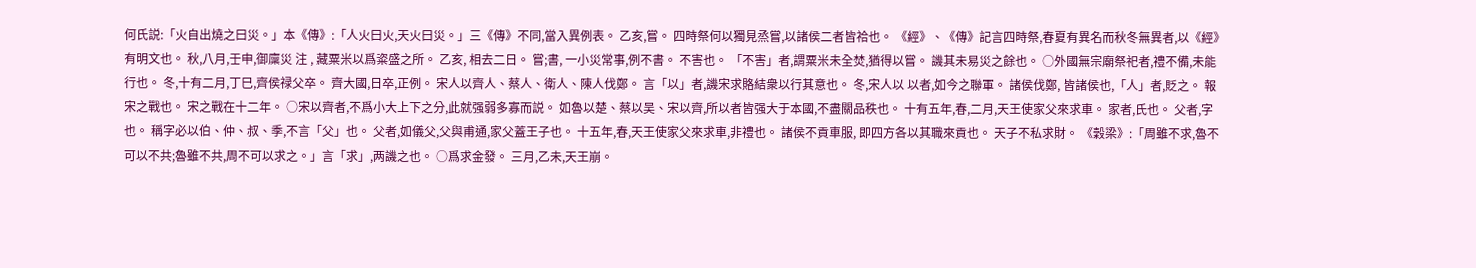何氏説:「火自出燒之曰災。」本《傳》:「人火曰火,天火曰災。」三《傳》不同,當入異例表。 乙亥,嘗。 四時祭何以獨見烝嘗,以諸侯二者皆祫也。 《經》、《傳》記言四時祭,春夏有異名而秋冬無異者,以《經》有明文也。 秋,八月,壬申,御廩災 注 , 藏粟米以爲粢盛之所。 乙亥, 相去二日。 嘗;書, 一小災常事,例不書。 不害也。 「不害」者,謂粟米未全焚,猶得以嘗。 譏其未易災之餘也。 ○外國無宗廟祭祀者,禮不備,未能行也。 冬,十有二月,丁巳,齊侯禄父卒。 齊大國,日卒,正例。 宋人以齊人、蔡人、衛人、陳人伐鄭。 言「以」者,譏宋求賂結衆以行其意也。 冬,宋人以 以者,如今之聯軍。 諸侯伐鄭, 皆諸侯也,「人」者,貶之。 報宋之戰也。 宋之戰在十二年。 ○宋以齊者,不爲小大上下之分,此就强弱多寡而説。 如魯以楚、蔡以吴、宋以齊,所以者皆强大于本國,不盡關品秩也。 十有五年,春,二月,天王使家父來求車。 家者,氏也。 父者,字也。 稱字必以伯、仲、叔、季,不言「父」也。 父者,如儀父,父與甫通,家父蓋王子也。 十五年,春,天王使家父來求車,非禮也。 諸侯不貢車服, 即四方各以其職來貢也。 天子不私求財。 《穀梁》:「周雖不求,魯不可以不共;魯雖不共,周不可以求之。」言「求」,两譏之也。 ○爲求金發。 三月,乙未,天王崩。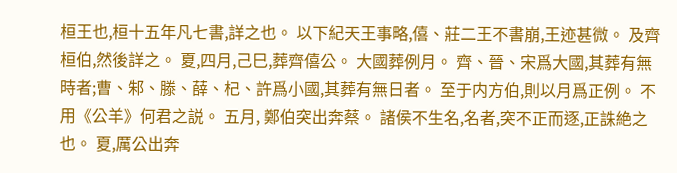桓王也,桓十五年凡七書,詳之也。 以下紀天王事略,僖、莊二王不書崩,王迹甚微。 及齊桓伯,然後詳之。 夏,四月,己巳,葬齊僖公。 大國葬例月。 齊、晉、宋爲大國,其葬有無時者;曹、邾、滕、薛、杞、許爲小國,其葬有無日者。 至于内方伯,則以月爲正例。 不用《公羊》何君之説。 五月, 鄭伯突出奔蔡。 諸侯不生名,名者,突不正而逐,正誅絶之也。 夏,厲公出奔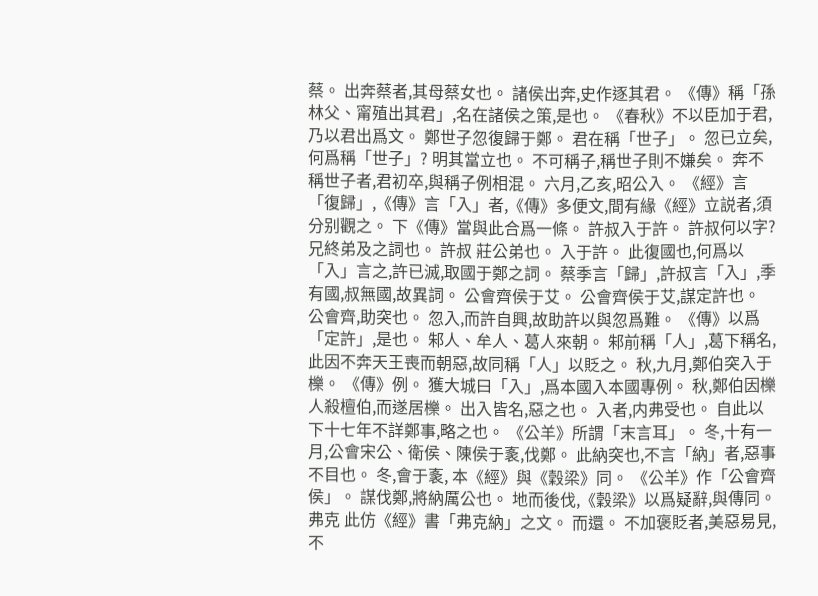蔡。 出奔蔡者,其母蔡女也。 諸侯出奔,史作逐其君。 《傳》稱「孫林父、甯殖出其君」,名在諸侯之策,是也。 《春秋》不以臣加于君,乃以君出爲文。 鄭世子忽復歸于鄭。 君在稱「世子」。 忽已立矣,何爲稱「世子」? 明其當立也。 不可稱子,稱世子則不嫌矣。 奔不稱世子者,君初卒,與稱子例相混。 六月,乙亥,昭公入。 《經》言「復歸」,《傳》言「入」者,《傳》多便文,間有緣《經》立説者,須分别觀之。 下《傳》當與此合爲一條。 許叔入于許。 許叔何以字? 兄終弟及之詞也。 許叔 莊公弟也。 入于許。 此復國也,何爲以「入」言之,許已滅,取國于鄭之詞。 蔡季言「歸」,許叔言「入」,季有國,叔無國,故異詞。 公會齊侯于艾。 公會齊侯于艾,謀定許也。 公會齊,助突也。 忽入,而許自興,故助許以與忽爲難。 《傳》以爲「定許」,是也。 邾人、牟人、葛人來朝。 邾前稱「人」,葛下稱名,此因不奔天王喪而朝惡,故同稱「人」以貶之。 秋,九月,鄭伯突入于櫟。 《傳》例。 獲大城曰「入」,爲本國入本國專例。 秋,鄭伯因櫟人殺檀伯,而遂居櫟。 出入皆名,惡之也。 入者,内弗受也。 自此以下十七年不詳鄭事,略之也。 《公羊》所謂「末言耳」。 冬,十有一月,公會宋公、衛侯、陳侯于袲,伐鄭。 此納突也,不言「納」者,惡事不目也。 冬,會于袲, 本《經》與《穀梁》同。 《公羊》作「公會齊侯」。 謀伐鄭,將納厲公也。 地而後伐,《穀梁》以爲疑辭,與傳同。 弗克 此仿《經》書「弗克納」之文。 而還。 不加褒貶者,美惡易見,不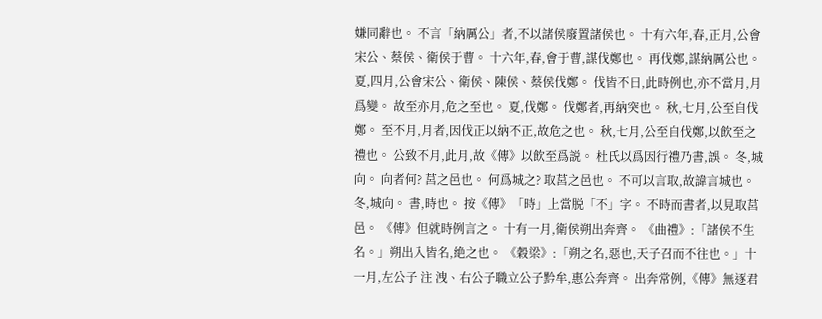嫌同辭也。 不言「納厲公」者,不以諸侯廢置諸侯也。 十有六年,春,正月,公會宋公、蔡侯、衛侯于曹。 十六年,春,會于曹,謀伐鄭也。 再伐鄭,謀納厲公也。 夏,四月,公會宋公、衛侯、陳侯、蔡侯伐鄭。 伐皆不日,此時例也,亦不當月,月爲變。 故至亦月,危之至也。 夏,伐鄭。 伐鄭者,再納突也。 秋,七月,公至自伐鄭。 至不月,月者,因伐正以納不正,故危之也。 秋,七月,公至自伐鄭,以飲至之禮也。 公致不月,此月,故《傳》以飲至爲説。 杜氏以爲因行禮乃書,誤。 冬,城向。 向者何? 莒之邑也。 何爲城之? 取莒之邑也。 不可以言取,故諱言城也。 冬,城向。 書,時也。 按《傳》「時」上當脱「不」字。 不時而書者,以見取莒邑。 《傳》但就時例言之。 十有一月,衛侯朔出奔齊。 《曲禮》:「諸侯不生名。」朔出入皆名,絶之也。 《穀梁》:「朔之名,惡也,天子召而不往也。」十一月,左公子 注 洩、右公子職立公子黔牟,惠公奔齊。 出奔常例,《傳》無逐君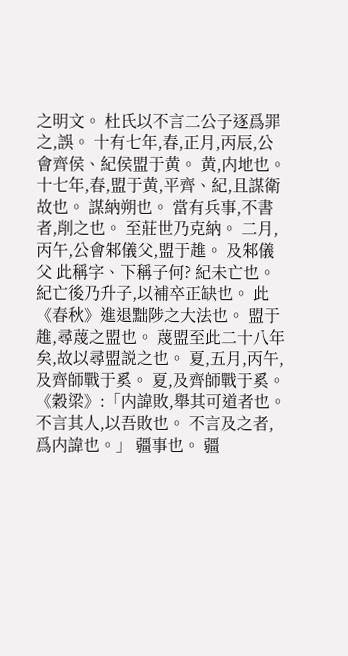之明文。 杜氏以不言二公子逐爲罪之,誤。 十有七年,春,正月,丙辰,公會齊侯、紀侯盟于黄。 黄,内地也。 十七年,春,盟于黄,平齊、紀,且謀衛故也。 謀納朔也。 當有兵事,不書者,削之也。 至莊世乃克納。 二月,丙午,公會邾儀父,盟于趡。 及邾儀父 此稱字、下稱子何? 紀未亡也。 紀亡後乃升子,以補卒正缺也。 此《春秋》進退黜陟之大法也。 盟于趡,尋蔑之盟也。 蔑盟至此二十八年矣,故以尋盟説之也。 夏,五月,丙午,及齊師戰于奚。 夏,及齊師戰于奚。 《穀梁》:「内諱敗,舉其可道者也。 不言其人,以吾敗也。 不言及之者,爲内諱也。」 疆事也。 疆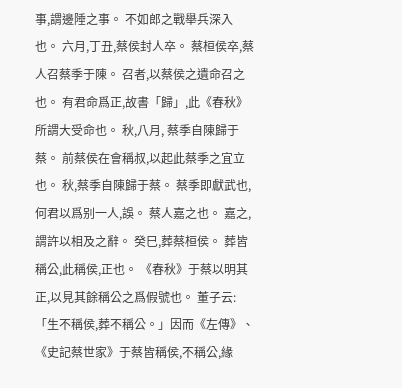事,謂邊陲之事。 不如郎之戰舉兵深入也。 六月,丁丑,蔡侯封人卒。 蔡桓侯卒,蔡人召蔡季于陳。 召者,以蔡侯之遺命召之也。 有君命爲正,故書「歸」,此《春秋》所謂大受命也。 秋,八月, 蔡季自陳歸于蔡。 前蔡侯在會稱叔,以起此蔡季之宜立也。 秋,蔡季自陳歸于蔡。 蔡季即獻武也,何君以爲别一人,誤。 蔡人嘉之也。 嘉之,謂許以相及之辭。 癸巳,葬蔡桓侯。 葬皆稱公,此稱侯,正也。 《春秋》于蔡以明其正,以見其餘稱公之爲假號也。 董子云:「生不稱侯,葬不稱公。」因而《左傳》、《史記蔡世家》于蔡皆稱侯,不稱公,緣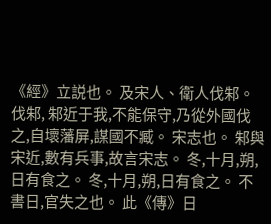《經》立説也。 及宋人、衛人伐邾。 伐邾, 邾近于我,不能保守,乃從外國伐之,自壞藩屏,謀國不臧。 宋志也。 邾與宋近,數有兵事,故言宋志。 冬,十月,朔,日有食之。 冬,十月,朔,日有食之。 不書日,官失之也。 此《傳》日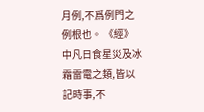月例,不爲例門之例根也。 《經》中凡日食星災及冰霜雷電之類,皆以記時事,不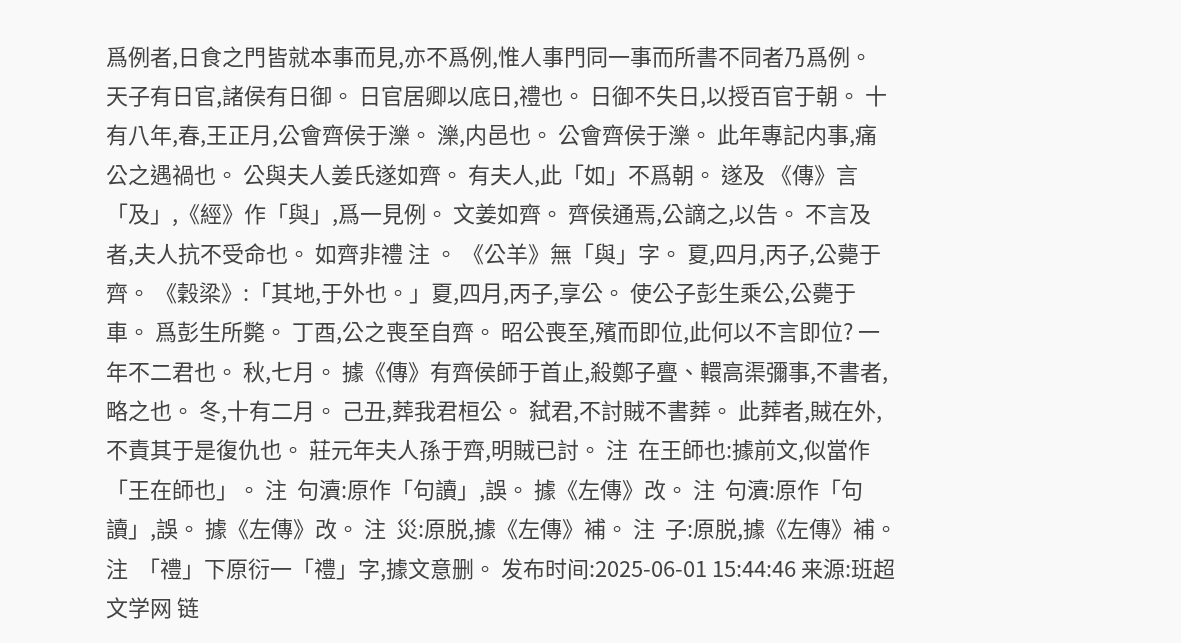爲例者,日食之門皆就本事而見,亦不爲例,惟人事門同一事而所書不同者乃爲例。 天子有日官,諸侯有日御。 日官居卿以底日,禮也。 日御不失日,以授百官于朝。 十有八年,春,王正月,公會齊侯于濼。 濼,内邑也。 公會齊侯于濼。 此年專記内事,痛公之遇禍也。 公與夫人姜氏遂如齊。 有夫人,此「如」不爲朝。 遂及 《傳》言「及」,《經》作「與」,爲一見例。 文姜如齊。 齊侯通焉,公謫之,以告。 不言及者,夫人抗不受命也。 如齊非禮 注 。 《公羊》無「與」字。 夏,四月,丙子,公薨于齊。 《穀梁》:「其地,于外也。」夏,四月,丙子,享公。 使公子彭生乘公,公薨于車。 爲彭生所斃。 丁酉,公之喪至自齊。 昭公喪至,殯而即位,此何以不言即位? 一年不二君也。 秋,七月。 據《傳》有齊侯師于首止,殺鄭子亹、轘高渠彌事,不書者,略之也。 冬,十有二月。 己丑,葬我君桓公。 弑君,不討賊不書葬。 此葬者,賊在外,不責其于是復仇也。 莊元年夫人孫于齊,明賊已討。 注  在王師也:據前文,似當作「王在師也」。 注  句瀆:原作「句讀」,誤。 據《左傳》改。 注  句瀆:原作「句讀」,誤。 據《左傳》改。 注  災:原脱,據《左傳》補。 注  子:原脱,據《左傳》補。 注  「禮」下原衍一「禮」字,據文意删。 发布时间:2025-06-01 15:44:46 来源:班超文学网 链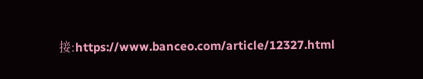接:https://www.banceo.com/article/12327.html